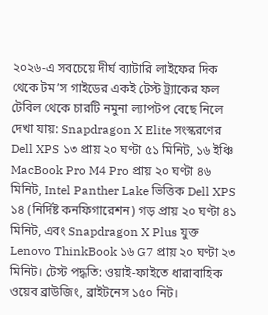২০২৬-এ সবচেয়ে দীর্ঘ ব্যাটারি লাইফের দিক থেকে টম’স গাইডের একই টেস্ট ট্র্যাকের ফল টেবিল থেকে চারটি নমুনা ল্যাপটপ বেছে নিলে দেখা যায়: Snapdragon X Elite সংস্করণের Dell XPS ১৩ প্রায় ২০ ঘণ্টা ৫১ মিনিট, ১৬ ইঞ্চি MacBook Pro M4 Pro প্রায় ২০ ঘণ্টা ৪৬ মিনিট, Intel Panther Lake ভিত্তিক Dell XPS ১৪ (নির্দিষ্ট কনফিগারেশন) গড় প্রায় ২০ ঘণ্টা ৪১ মিনিট, এবং Snapdragon X Plus যুক্ত Lenovo ThinkBook ১৬ G7 প্রায় ২০ ঘণ্টা ২৩ মিনিট। টেস্ট পদ্ধতি: ওয়াই-ফাইতে ধারাবাহিক ওয়েব ব্রাউজিং, ব্রাইটনেস ১৫০ নিট।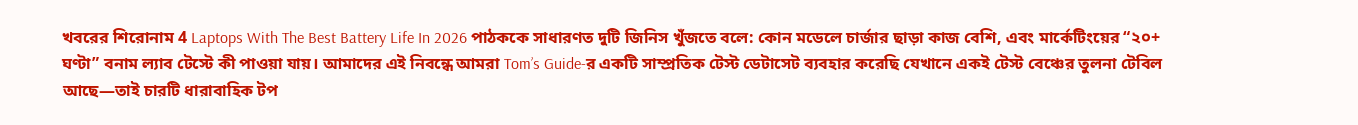খবরের শিরোনাম 4 Laptops With The Best Battery Life In 2026 পাঠককে সাধারণত দুটি জিনিস খুঁজতে বলে: কোন মডেলে চার্জার ছাড়া কাজ বেশি, এবং মার্কেটিংয়ের “২০+ ঘণ্টা” বনাম ল্যাব টেস্টে কী পাওয়া যায়। আমাদের এই নিবন্ধে আমরা Tom’s Guide-র একটি সাম্প্রতিক টেস্ট ডেটাসেট ব্যবহার করেছি যেখানে একই টেস্ট বেঞ্চের তুলনা টেবিল আছে—তাই চারটি ধারাবাহিক টপ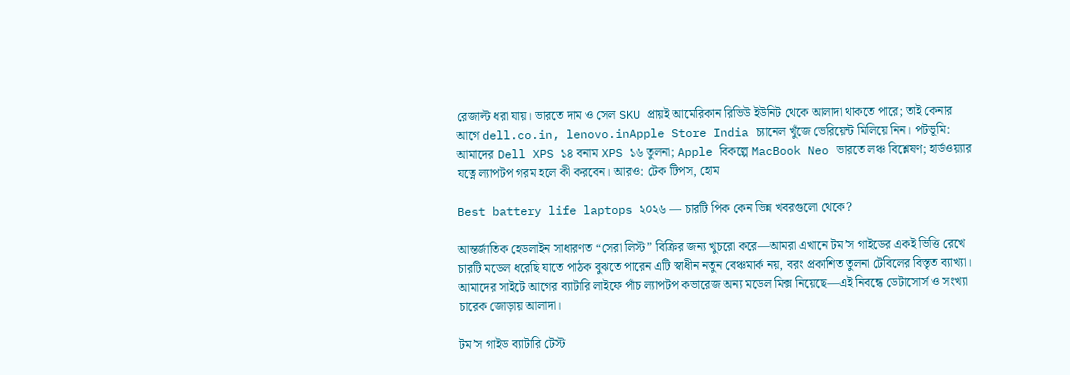রেজাল্ট ধরা যায়। ভারতে দাম ও সেল SKU প্রায়ই আমেরিকান রিভিউ ইউনিট থেকে আলাদা থাকতে পারে; তাই কেনার আগে dell.co.in, lenovo.inApple Store India চ্যানেল খুঁজে ভেরিয়েন্ট মিলিয়ে নিন। পটভূমি: আমাদের Dell XPS ১৪ বনাম XPS ১৬ তুলনা; Apple বিকল্পে MacBook Neo ভারতে লঞ্চ বিশ্লেষণ; হার্ডওয়্যার যত্নে ল্যাপটপ গরম হলে কী করবেন। আরও: টেক টিপস, হোম

Best battery life laptops ২০২৬ — চারটি পিক কেন ভিন্ন খবরগুলো থেকে?

আন্তর্জাতিক হেডলাইন সাধারণত “সেরা লিস্ট” বিক্রির জন্য খুচরো করে—আমরা এখানে টম’স গাইডের একই ভিত্তি রেখে চারটি মডেল ধরেছি যাতে পাঠক বুঝতে পারেন এটি স্বাধীন নতুন বেঞ্চমার্ক নয়, বরং প্রকাশিত তুলনা টেবিলের বিস্তৃত ব্যাখ্যা। আমাদের সাইটে আগের ব্যাটারি লাইফে পাঁচ ল্যাপটপ কভারেজ অন্য মডেল মিক্স নিয়েছে—এই নিবন্ধে ডেটাসোর্স ও সংখ্যা চারেক জোড়ায় আলাদা।

টম’স গাইড ব্যাটারি টেস্ট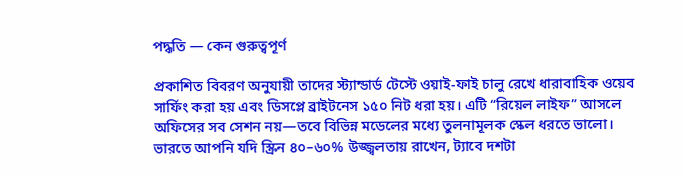পদ্ধতি — কেন গুরুত্বপূর্ণ

প্রকাশিত বিবরণ অনুযায়ী তাদের স্ট্যান্ডার্ড টেস্টে ওয়াই-ফাই চালু রেখে ধারাবাহিক ওয়েব সার্ফিং করা হয় এবং ডিসপ্লে ব্রাইটনেস ১৫০ নিট ধরা হয়। এটি “রিয়েল লাইফ” আসলে অফিসের সব সেশন নয়—তবে বিভিন্ন মডেলের মধ্যে তুলনামূলক স্কেল ধরতে ভালো। ভারতে আপনি যদি স্ক্রিন ৪০–৬০% উজ্জ্বলতায় রাখেন, ট্যাবে দশটা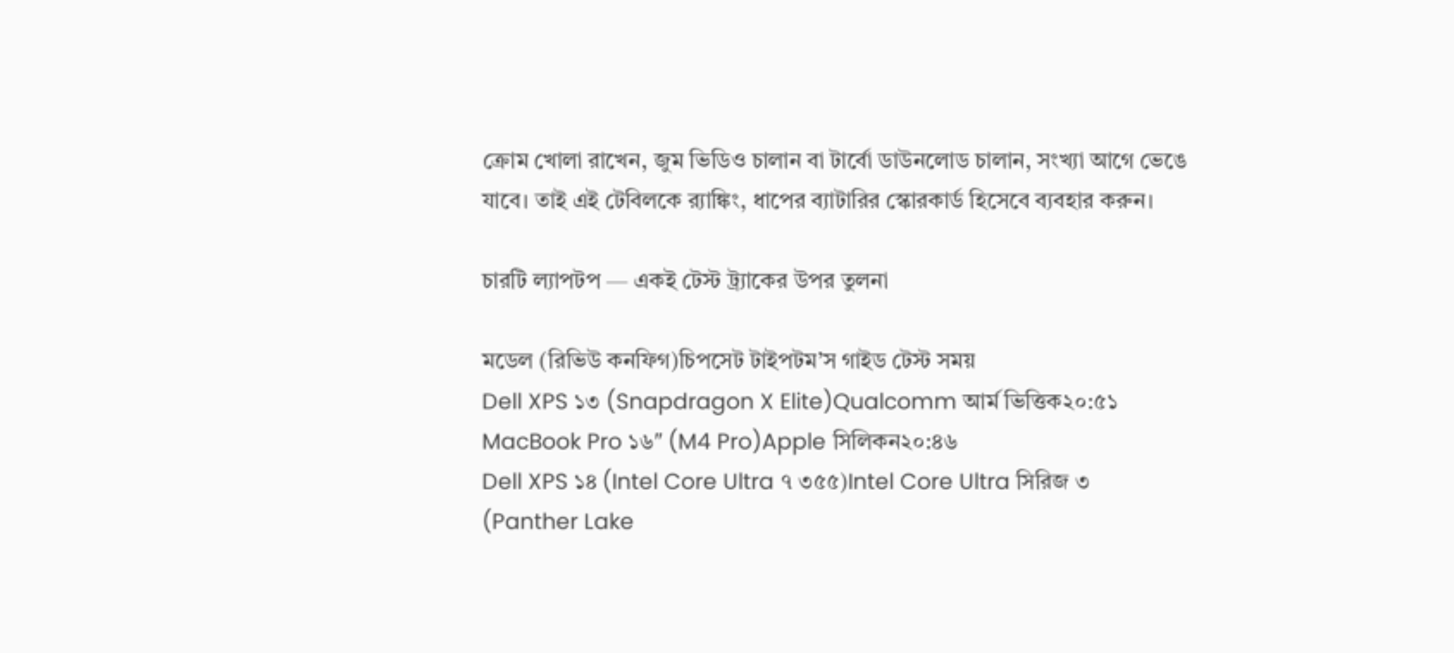ক্রোম খোলা রাখেন, জুম ভিডিও চালান বা টার্বো ডাউনলোড চালান, সংখ্যা আগে ভেঙে যাবে। তাই এই টেবিলকে র‍্যাঙ্কিং, ধাপের ব্যাটারির স্কোরকার্ড হিসেবে ব্যবহার করুন।

চারটি ল্যাপটপ — একই টেস্ট ট্র্যাকের উপর তুলনা

মডেল (রিভিউ কনফিগ)চিপসেট টাইপটম’স গাইড টেস্ট সময়
Dell XPS ১৩ (Snapdragon X Elite)Qualcomm আর্ম ভিত্তিক২০:৫১
MacBook Pro ১৬″ (M4 Pro)Apple সিলিকন২০:৪৬
Dell XPS ১৪ (Intel Core Ultra ৭ ৩৫৫)Intel Core Ultra সিরিজ ৩ (Panther Lake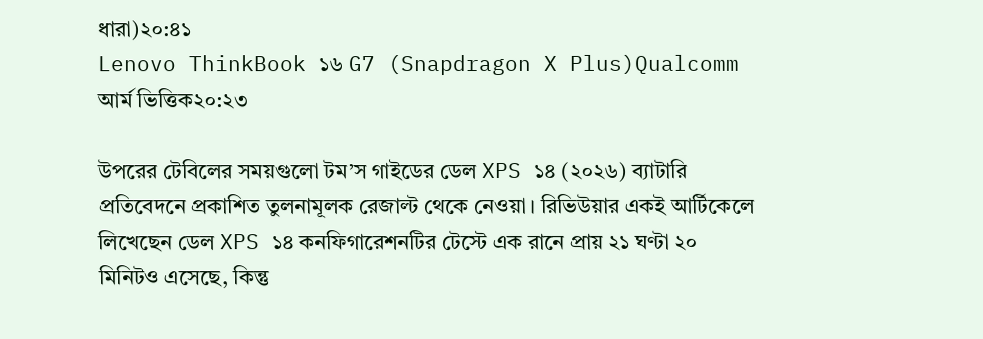ধারা)২০:৪১
Lenovo ThinkBook ১৬ G7 (Snapdragon X Plus)Qualcomm আর্ম ভিত্তিক২০:২৩

উপরের টেবিলের সময়গুলো টম’স গাইডের ডেল XPS ১৪ (২০২৬) ব্যাটারি প্রতিবেদনে প্রকাশিত তুলনামূলক রেজাল্ট থেকে নেওয়া। রিভিউয়ার একই আর্টিকেলে লিখেছেন ডেল XPS ১৪ কনফিগারেশনটির টেস্টে এক রানে প্রায় ২১ ঘণ্টা ২০ মিনিটও এসেছে, কিন্তু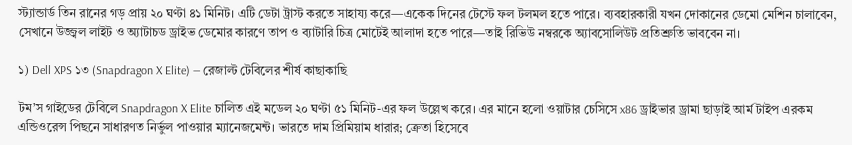স্ট্যান্ডার্ড তিন রানের গড় প্রায় ২০ ঘণ্টা ৪১ মিনিট। এটি ডেটা ট্রাস্ট করতে সাহায্য করে—একেক দিনের টেস্টে ফল টলমল হতে পারে। ব্যবহারকারী যখন দোকানের ডেমো মেশিন চালাবেন, সেখানে উজ্জ্বল লাইট ও অ্যাটাচড ড্রাইভ ডেমোর কারণে তাপ ও ব্যাটারি চিত্র মোটেই আলাদা হতে পারে—তাই রিভিউ নম্বরকে অ্যাবসোলিউট প্রতিশ্রুতি ভাববেন না।

১) Dell XPS ১৩ (Snapdragon X Elite) — রেজাল্ট টেবিলের শীর্ষ কাছাকাছি

টম’স গাইডের টেবিলে Snapdragon X Elite চালিত এই মডেল ২০ ঘণ্টা ৫১ মিনিট-এর ফল উল্লেখ করে। এর মানে হলো ওয়াটার চেসিসে x86 ড্রাইভার ড্রামা ছাড়াই আর্ম টাইপ এরকম এন্ডিওরেন্স পিছনে সাধারণত নির্ভুল পাওয়ার ম্যানেজমেন্ট। ভারতে দাম প্রিমিয়াম ধারার; ক্রেতা হিসেবে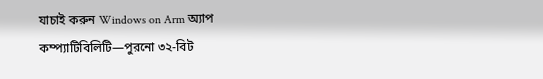যাচাই করুন Windows on Arm অ্যাপ কম্প্যাটিবিলিটি—পুরনো ৩২-বিট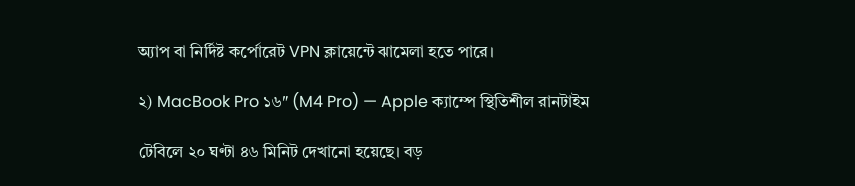অ্যাপ বা নির্দিষ্ট কর্পোরেট VPN ক্লায়েন্টে ঝামেলা হতে পারে।

২) MacBook Pro ১৬″ (M4 Pro) — Apple ক্যাম্পে স্থিতিশীল রানটাইম

টেবিলে ২০ ঘণ্টা ৪৬ মিনিট দেখানো হয়েছে। বড়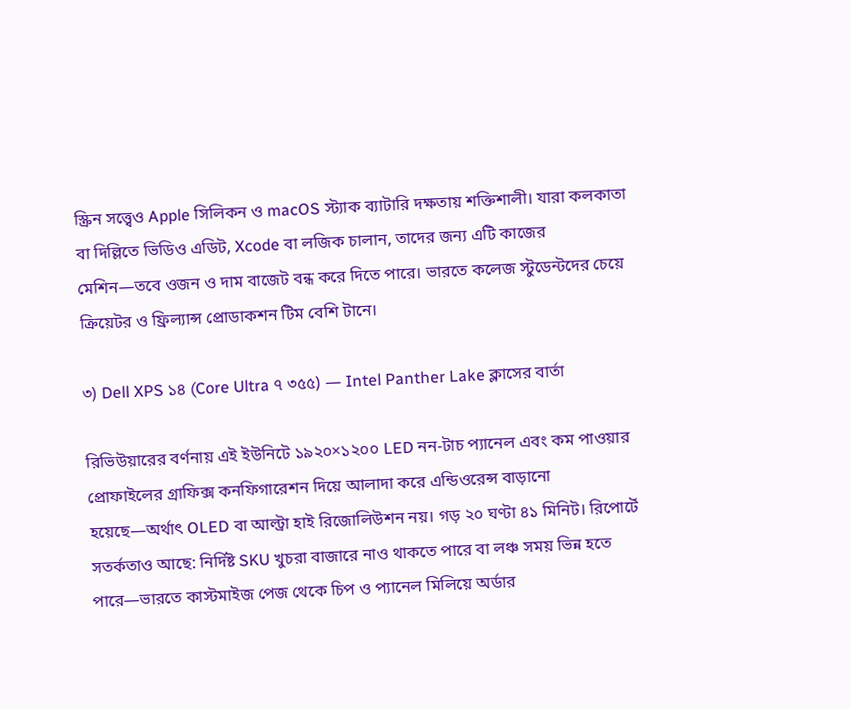স্ক্রিন সত্ত্বেও Apple সিলিকন ও macOS স্ট্যাক ব্যাটারি দক্ষতায় শক্তিশালী। যারা কলকাতা বা দিল্লিতে ভিডিও এডিট, Xcode বা লজিক চালান, তাদের জন্য এটি কাজের মেশিন—তবে ওজন ও দাম বাজেট বন্ধ করে দিতে পারে। ভারতে কলেজ স্টুডেন্টদের চেয়ে ক্রিয়েটর ও ফ্রিল্যান্স প্রোডাকশন টিম বেশি টানে।

৩) Dell XPS ১৪ (Core Ultra ৭ ৩৫৫) — Intel Panther Lake ক্লাসের বার্তা

রিভিউয়ারের বর্ণনায় এই ইউনিটে ১৯২০×১২০০ LED নন-টাচ প্যানেল এবং কম পাওয়ার প্রোফাইলের গ্রাফিক্স কনফিগারেশন দিয়ে আলাদা করে এন্ডিওরেন্স বাড়ানো হয়েছে—অর্থাৎ OLED বা আল্ট্রা হাই রিজোলিউশন নয়। গড় ২০ ঘণ্টা ৪১ মিনিট। রিপোর্টে সতর্কতাও আছে: নির্দিষ্ট SKU খুচরা বাজারে নাও থাকতে পারে বা লঞ্চ সময় ভিন্ন হতে পারে—ভারতে কাস্টমাইজ পেজ থেকে চিপ ও প্যানেল মিলিয়ে অর্ডার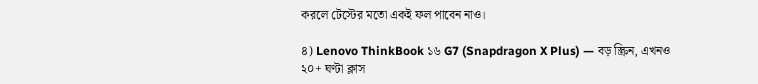করলে টেস্টের মতো একই ফল পাবেন নাও।

৪) Lenovo ThinkBook ১৬ G7 (Snapdragon X Plus) — বড় স্ক্রিন, এখনও ২০+ ঘণ্টা ক্লাস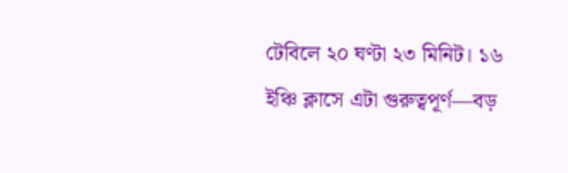টেবিলে ২০ ঘণ্টা ২৩ মিনিট। ১৬ ইঞ্চি ক্লাসে এটা গুরুত্বপূর্ণ—বড়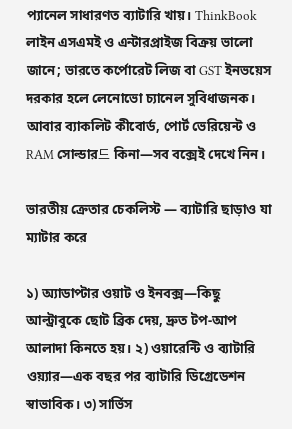প্যানেল সাধারণত ব্যাটারি খায়। ThinkBook লাইন এসএমই ও এন্টারপ্রাইজ বিক্রয় ভালো জানে; ভারতে কর্পোরেট লিজ বা GST ইনভয়েস দরকার হলে লেনোভো চ্যানেল সুবিধাজনক। আবার ব্যাকলিট কীবোর্ড, পোর্ট ভেরিয়েন্ট ও RAM সোল্ডার드 কিনা—সব বক্সেই দেখে নিন।

ভারতীয় ক্রেতার চেকলিস্ট — ব্যাটারি ছাড়াও যা ম্যাটার করে

১) অ্যাডাপ্টার ওয়াট ও ইনবক্স—কিছু আল্ট্রাবুকে ছোট ব্রিক দেয়, দ্রুত টপ-আপ আলাদা কিনতে হয়। ২) ওয়ারেন্টি ও ব্যাটারি ওয়্যার—এক বছর পর ব্যাটারি ডিগ্রেডেশন স্বাভাবিক। ৩) সার্ভিস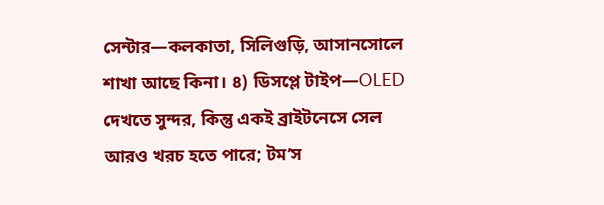সেন্টার—কলকাতা, সিলিগুড়ি, আসানসোলে শাখা আছে কিনা। ৪) ডিসপ্লে টাইপ—OLED দেখতে সুন্দর, কিন্তু একই ব্রাইটনেসে সেল আরও খরচ হতে পারে; টম’স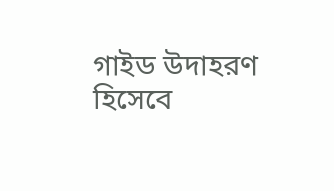গাইড উদাহরণ হিসেবে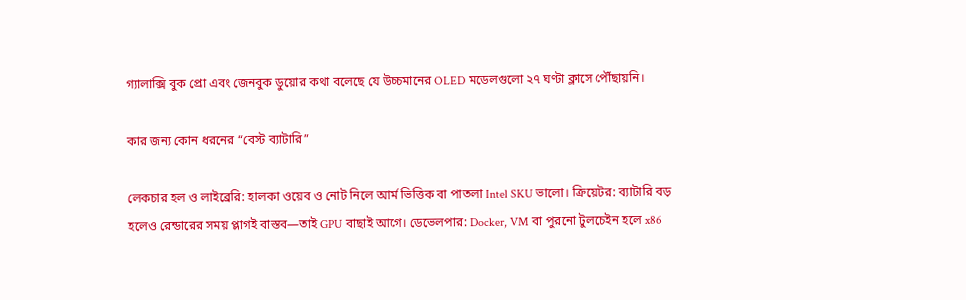গ্যালাক্সি বুক প্রো এবং জেনবুক ডুয়োর কথা বলেছে যে উচ্চমানের OLED মডেলগুলো ২৭ ঘণ্টা ক্লাসে পৌঁছায়নি।

কার জন্য কোন ধরনের “বেস্ট ব্যাটারি”

লেকচার হল ও লাইব্রেরি: হালকা ওয়েব ও নোট নিলে আর্ম ভিত্তিক বা পাতলা Intel SKU ভালো। ক্রিয়েটর: ব্যাটারি বড় হলেও রেন্ডারের সময় প্লাগই বাস্তব—তাই GPU বাছাই আগে। ডেভেলপার: Docker, VM বা পুরনো টুলচেইন হলে x86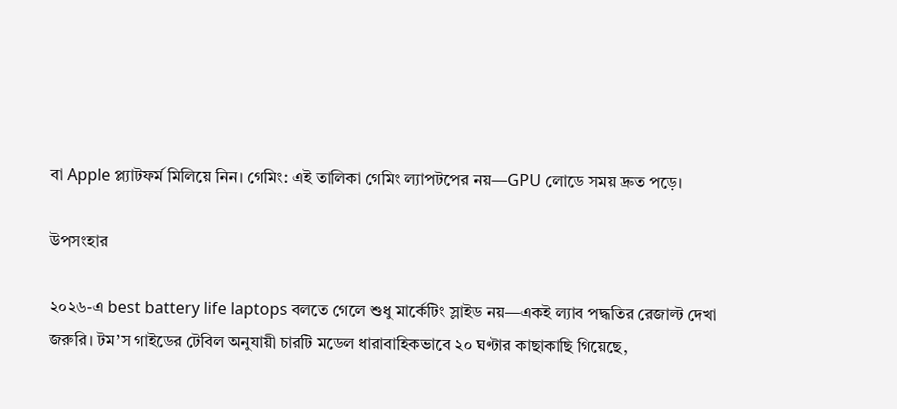বা Apple প্ল্যাটফর্ম মিলিয়ে নিন। গেমিং: এই তালিকা গেমিং ল্যাপটপের নয়—GPU লোডে সময় দ্রুত পড়ে।

উপসংহার

২০২৬-এ best battery life laptops বলতে গেলে শুধু মার্কেটিং স্লাইড নয়—একই ল্যাব পদ্ধতির রেজাল্ট দেখা জরুরি। টম’স গাইডের টেবিল অনুযায়ী চারটি মডেল ধারাবাহিকভাবে ২০ ঘণ্টার কাছাকাছি গিয়েছে,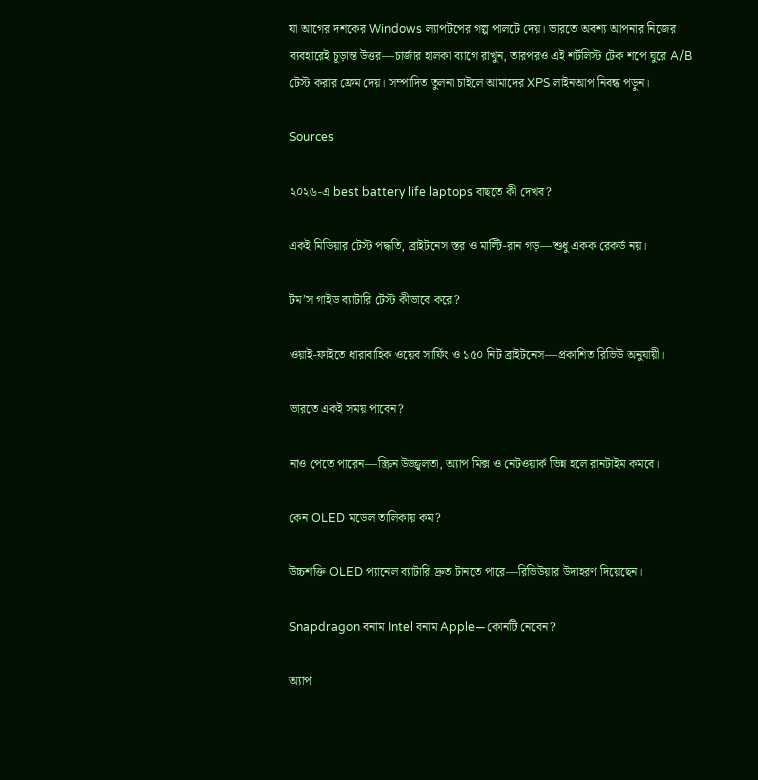যা আগের দশকের Windows ল্যাপটপের গল্প পালটে দেয়। ভারতে অবশ্য আপনার নিজের ব্যবহারেই চূড়ান্ত উত্তর—চার্জার হালকা ব্যাগে রাখুন, তারপরও এই শর্টলিস্ট টেক শপে ঘুরে A/B টেস্ট করার ফ্রেম দেয়। সম্পাদিত তুলনা চাইলে আমাদের XPS লাইনআপ নিবন্ধ পড়ুন।

Sources

২০২৬-এ best battery life laptops বাছতে কী দেখব?

একই মিডিয়ার টেস্ট পদ্ধতি, ব্রাইটনেস স্তর ও মাল্টি-রান গড়—শুধু একক রেকর্ড নয়।

টম’স গাইড ব্যাটারি টেস্ট কীভাবে করে?

ওয়াই-ফাইতে ধারাবাহিক ওয়েব সার্ফিং ও ১৫০ নিট ব্রাইটনেস—প্রকাশিত রিভিউ অনুযায়ী।

ভারতে একই সময় পাবেন?

নাও পেতে পারেন—স্ক্রিন উজ্জ্বলতা, অ্যাপ মিক্স ও নেটওয়ার্ক ভিন্ন হলে রানটাইম কমবে।

কেন OLED মডেল তালিকায় কম?

উচ্চশক্তি OLED প্যানেল ব্যাটারি দ্রুত টানতে পারে—রিভিউয়ার উদাহরণ দিয়েছেন।

Snapdragon বনাম Intel বনাম Apple—কোনটি নেবেন?

অ্যাপ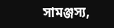সামঞ্জস্য,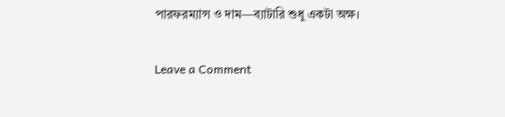পারফরম্যান্স ও দাম—ব্যাটারি শুধু একটা অক্ষ।

Leave a Comment